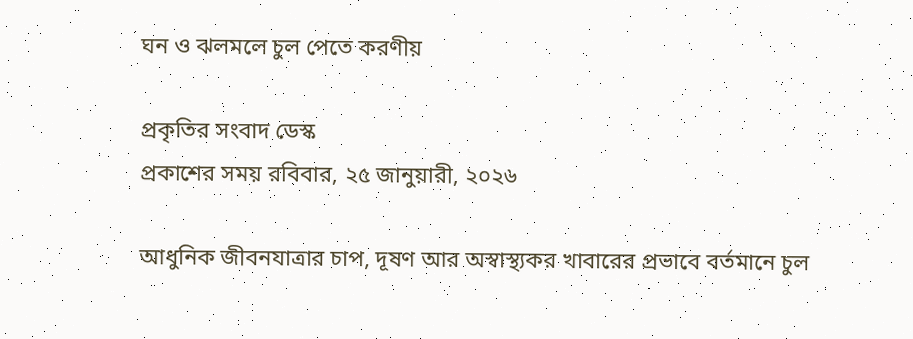ঘন ও ঝলমলে চুল পেতে করণীয়

প্রকৃতির সংবাদ ডেস্ক
প্রকাশের সময় রবিবার, ২৫ জানুয়ারী, ২০২৬

আধুনিক জীবনযাত্রার চাপ, দূষণ আর অস্বাস্থ্যকর খাবারের প্রভাবে বর্তমানে চুল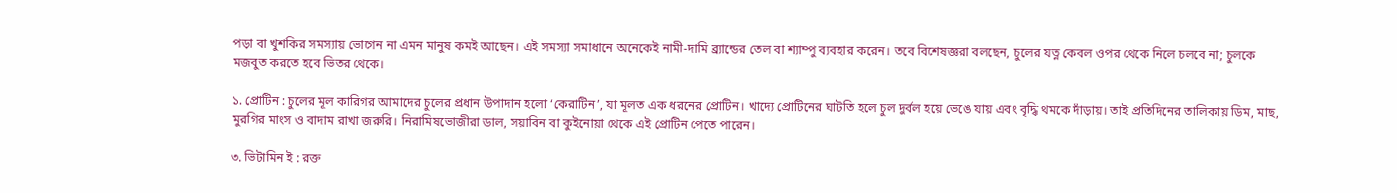পড়া বা খুশকির সমস্যায় ভোগেন না এমন মানুষ কমই আছেন। এই সমস্যা সমাধানে অনেকেই নামী-দামি ব্র্যান্ডের তেল বা শ্যাম্পু ব্যবহার করেন। তবে বিশেষজ্ঞরা বলছেন, চুলের যত্ন কেবল ওপর থেকে নিলে চলবে না; চুলকে মজবুত করতে হবে ভিতর থেকে।

১. প্রোটিন : চুলের মূল কারিগর আমাদের চুলের প্রধান উপাদান হলো ‘কেরাটিন’, যা মূলত এক ধরনের প্রোটিন। খাদ্যে প্রোটিনের ঘাটতি হলে চুল দুর্বল হয়ে ভেঙে যায় এবং বৃদ্ধি থমকে দাঁড়ায়। তাই প্রতিদিনের তালিকায় ডিম, মাছ, মুরগির মাংস ও বাদাম রাখা জরুরি। নিরামিষভোজীরা ডাল, সয়াবিন বা কুইনোয়া থেকে এই প্রোটিন পেতে পারেন।

৩. ভিটামিন ই : রক্ত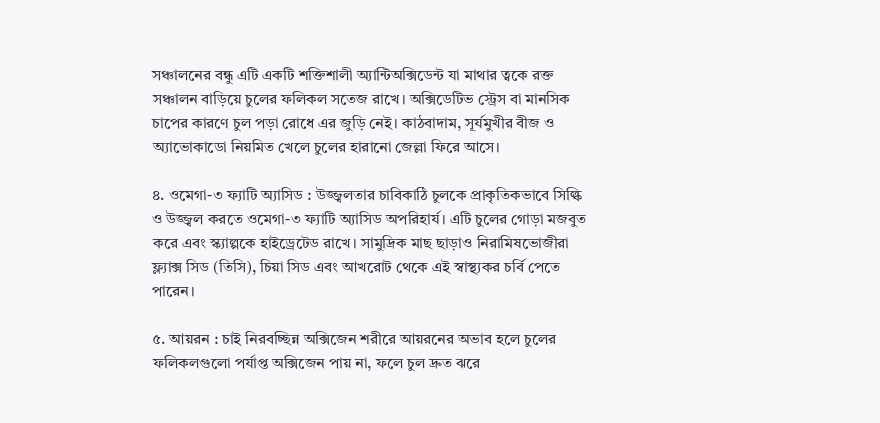সঞ্চালনের বন্ধু এটি একটি শক্তিশালী অ্যান্টিঅক্সিডেন্ট যা মাথার ত্বকে রক্ত সঞ্চালন বাড়িয়ে চুলের ফলিকল সতেজ রাখে। অক্সিডেটিভ স্ট্রেস বা মানসিক চাপের কারণে চুল পড়া রোধে এর জুড়ি নেই। কাঠবাদাম, সূর্যমুখীর বীজ ও অ্যাভোকাডো নিয়মিত খেলে চুলের হারানো জেল্লা ফিরে আসে।

৪. ওমেগা-৩ ফ্যাটি অ্যাসিড : উজ্জ্বলতার চাবিকাঠি চুলকে প্রাকৃতিকভাবে সিল্কি ও উজ্জ্বল করতে ওমেগা-৩ ফ্যাটি অ্যাসিড অপরিহার্য। এটি চুলের গোড়া মজবুত করে এবং স্ক্যাল্পকে হাইড্রেটেড রাখে। সামুদ্রিক মাছ ছাড়াও নিরামিষভোজীরা ফ্ল্যাক্স সিড (তিসি), চিয়া সিড এবং আখরোট থেকে এই স্বাস্থ্যকর চর্বি পেতে পারেন।

৫. আয়রন : চাই নিরবচ্ছিন্ন অক্সিজেন শরীরে আয়রনের অভাব হলে চুলের ফলিকলগুলো পর্যাপ্ত অক্সিজেন পায় না, ফলে চুল দ্রুত ঝরে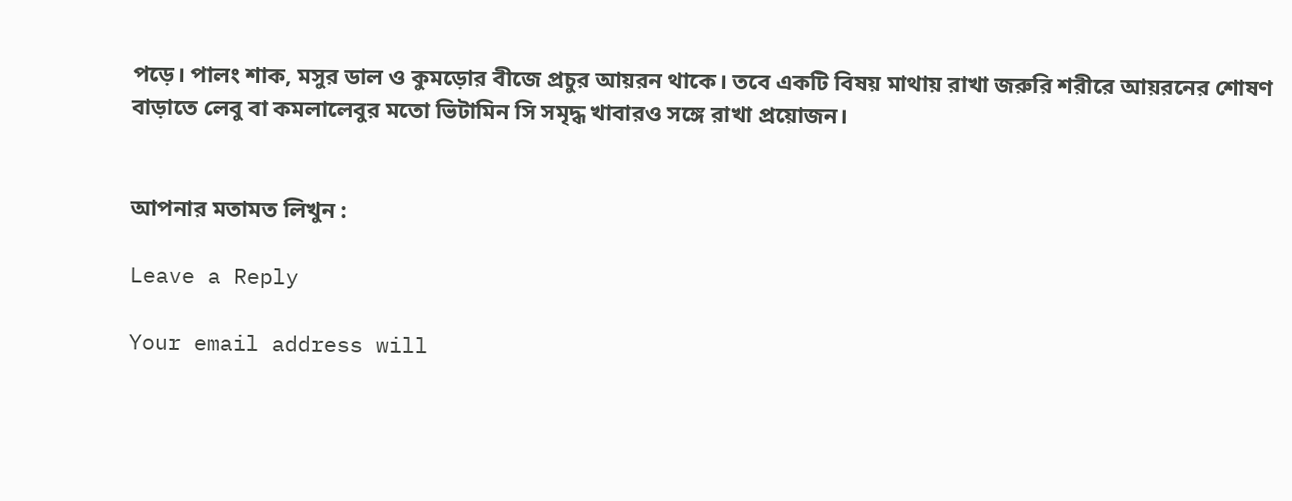পড়ে। পালং শাক, মসুর ডাল ও কুমড়োর বীজে প্রচুর আয়রন থাকে। তবে একটি বিষয় মাথায় রাখা জরুরি শরীরে আয়রনের শোষণ বাড়াতে লেবু বা কমলালেবুর মতো ভিটামিন সি সমৃদ্ধ খাবারও সঙ্গে রাখা প্রয়োজন।


আপনার মতামত লিখুন :

Leave a Reply

Your email address will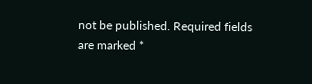not be published. Required fields are marked *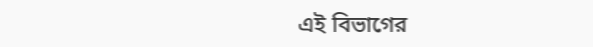এই বিভাগের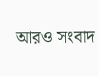আরও সংবাদ